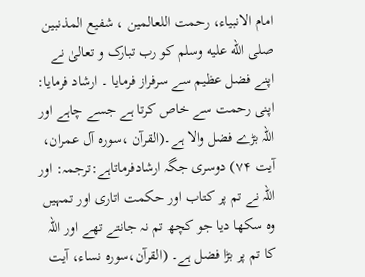امام الانبیاء، رحمت اللعالمین ، شفیع المذنبین صلى الله عليه وسلم کو رب تبارک و تعالیٰ نے اپنے فضل عظیم سے سرفراز فرمایا ۔ ارشاد فرمایا: اپنی رحمت سے خاص کرتا ہے جسے چاہے اور اللہ بڑے فضل والا ہے۔(القرآن ،سورہ آل عمران، آیت ۷۴) دوسری جگہ ارشادفرماتاہے:ترجمہ: اور اللہ نے تم پر کتاب اور حکمت اتاری اور تمہیں وہ سکھا دیا جو کچھ تم نہ جانتے تھے اور اللہ کا تم پر بڑا فضل ہے۔ (القرآن،سورہ نساء، آیت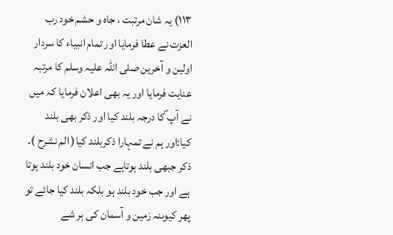۱۱۳) یہ شان مرتبت ، جاہ و حشم خود رب العزت نے عطا فرمایا اور تمام انبیاء کا سردار اولین و آخرین صلی اللہ علیہ وسلم کا مرتبہ عنایت فرمایا اور یہ بھی اعلان فرمایا کہ میں نے آپ ؐکا درجہ بلند کیا اور ذکر بھی بلند کیا:اور ہم نے تمہارا ذکربلند کیا( الم نشرح )۔ ذکر جبھی بلند ہوتاہے جب انسان خود بلند ہوتا ہے اور جب خود بلند ہو بلکہ بلند کیا جائے تو پھر کیوںنہ زمین و آسمان کی ہر شے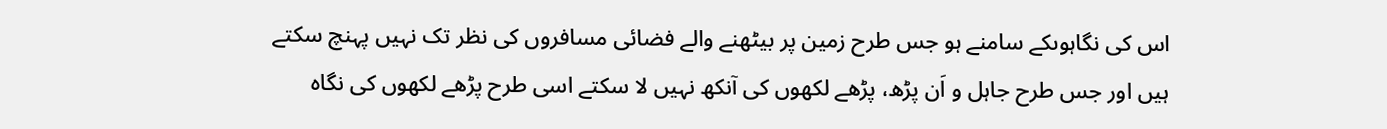اس کی نگاہوںکے سامنے ہو جس طرح زمین پر بیٹھنے والے فضائی مسافروں کی نظر تک نہیں پہنچ سکتے ہیں اور جس طرح جاہل و اَن پڑھ، پڑھے لکھوں کی آنکھ نہیں لا سکتے اسی طرح پڑھے لکھوں کی نگاہ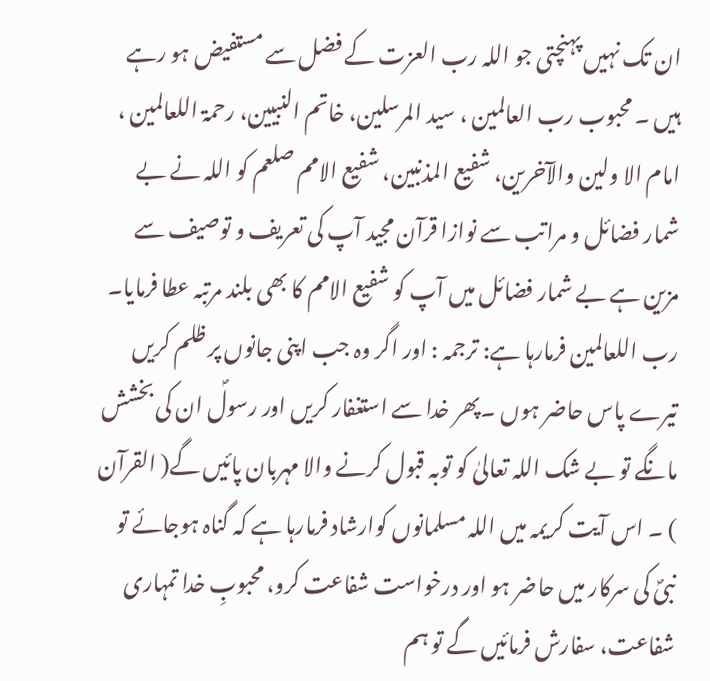ان تک نہیں پہنچتی جو اللہ رب العزت کے فضل سے مستفیض ہو رہے ہیں ۔ محبوب رب العالمین ، سید المرسلین، خاتم النبیین، رحمۃ اللعالمین ، امام الا ولین والآخرین، شفیع المذنبین، شفیع الامم صلعم کو اللہ نے بے شمار فضائل و مراتب سے نوازا قرآن مجید آپ کی تعریف و توصیف سے مزین ہے بے شمار فضائل میں آپ کو شفیع الامم کا بھی بلند مرتبہ عطا فرمایا۔ رب اللعالمین فرمارہا ہے: ترجمہ : اور اگر وہ جب اپنی جانوں پر ظلم کریں تیرے پاس حاضر ہوں ۔پھر خدا سے استغفار کریں اور رسولؐ ان کی بخشش مانگے تو بے شک اللہ تعالیٰ کو توبہ قبول کرنے والا مہربان پائیں گے( القرآن ) ۔ اس آیت کریمہ میں اللہ مسلمانوں کوارشاد فرمارہا ہے کہ گناہ ہوجائے تو نبیؐ کی سرکار میں حاضر ہو اور درخواست شفاعت کرو، محبوبِ خدا تمہاری شفاعت، سفارش فرمائیں گے تو ہم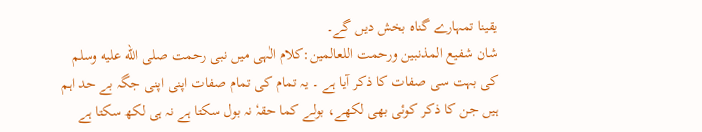یقینا تمہارے گناہ بخش دیں گے۔
شان شفیع المذنبین ورحمت اللعالمین:کلام الٰہی میں نبی رحمت صلى الله عليه وسلم کی بہت سی صفات کا ذکر آیا ہے ۔ یہ تمام کی تمام صفات اپنی اپنی جگہ بے حد اہم ہیں جن کا ذکر کوئی بھی لکھے، بولے کما حقہٗ نہ بول سکتا ہے نہ ہی لکھ سکتا ہے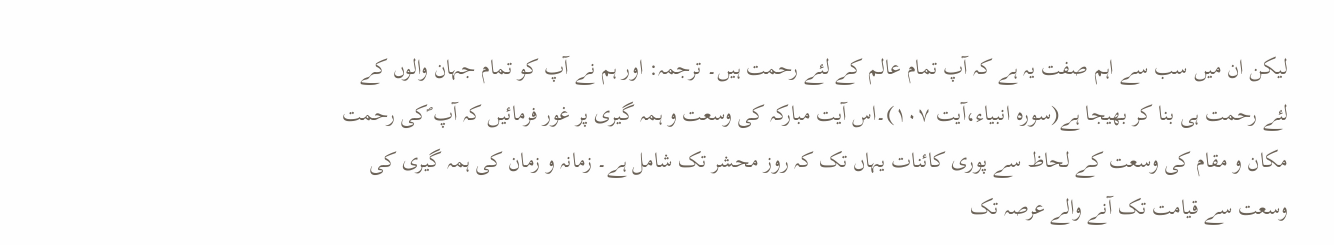لیکن ان میں سب سے اہم صفت یہ ہے کہ آپ تمام عالم کے لئے رحمت ہیں۔ ترجمہ: اور ہم نے آپ کو تمام جہان والوں کے لئے رحمت ہی بنا کر بھیجا ہے(سورہ انبیاء،آیت ۱۰۷)۔اس آیت مبارکہ کی وسعت و ہمہ گیری پر غور فرمائیں کہ آپ ؐکی رحمت مکان و مقام کی وسعت کے لحاظ سے پوری کائنات یہاں تک کہ روز محشر تک شامل ہے۔ زمانہ و زمان کی ہمہ گیری کی وسعت سے قیامت تک آنے والے عرصہ تک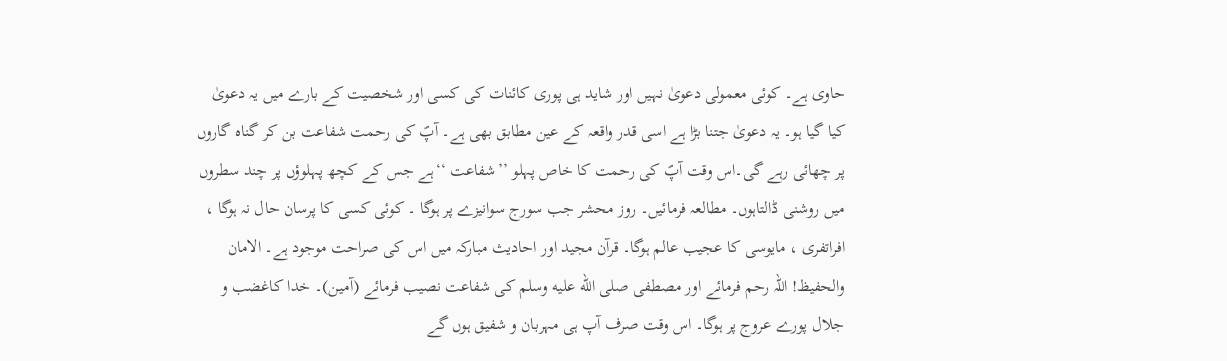حاوی ہے۔ کوئی معمولی دعویٰ نہیں اور شاید ہی پوری کائنات کی کسی اور شخصیت کے بارے میں یہ دعویٰ کیا گیا ہو۔ یہ دعویٰ جتنا بڑا ہے اسی قدر واقعہ کے عین مطابق بھی ہے۔ آپؐ کی رحمت شفاعت بن کر گناہ گاروں پر چھائی رہے گی۔اس وقت آپؐ کی رحمت کا خاص پہلو ’’شفاعت ‘‘ہے جس کے کچھ پہلوؤں پر چند سطروں میں روشنی ڈالتاہوں۔ مطالعہ فرمائیں۔ روز محشر جب سورج سوانیزے پر ہوگا ۔ کوئی کسی کا پرسان حال نہ ہوگا ، افراتفری ، مایوسی کا عجیب عالم ہوگا۔ قرآن مجید اور احادیث مبارکہ میں اس کی صراحت موجود ہے۔ الامان والحفیظ! اللہ رحم فرمائے اور مصطفی صلى الله عليه وسلم کی شفاعت نصیب فرمائے (آمین)۔ خدا کاغضب و جلال پورے عروج پر ہوگا۔ اس وقت صرف آپ ہی مہربان و شفیق ہوں گے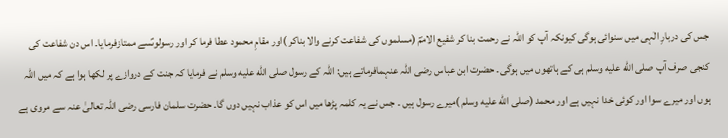جس کی دربارِ الٰہی میں سنوائی ہوگی کیونکہ آپ کو اللہ نے رحمت بنا کر شفیع الاممؐ (مسلموں کی شفاعت کرنے والا بناکر )اور مقامِ محمود عطا فرما کر اور رسولوںؑسے ممتازفرمایا۔ اس دن شفاعت کی کنجی صرف آپ صلى الله عليه وسلم ہی کے ہاتھوں میں ہوگی۔ حضرت ابن عباس رضی اللہ عنہمافرماتے ہیں: اللہ کے رسول صلى الله عليه وسلم نے فرمایا کہ جنت کے دروازے پر لکھا ہوا ہے کہ میں اللہ ہوں اور میرے سوا اور کوئی خدا نہیں ہے اور محمد (صلى الله عليه وسلم )میرے رسول ہیں ۔ جس نے یہ کلمہ پڑھا میں اس کو عذاب نہیں دوں گا۔ حضرت سلمان فارسی رضی اللہ تعالیٰ عنہ سے مروی ہے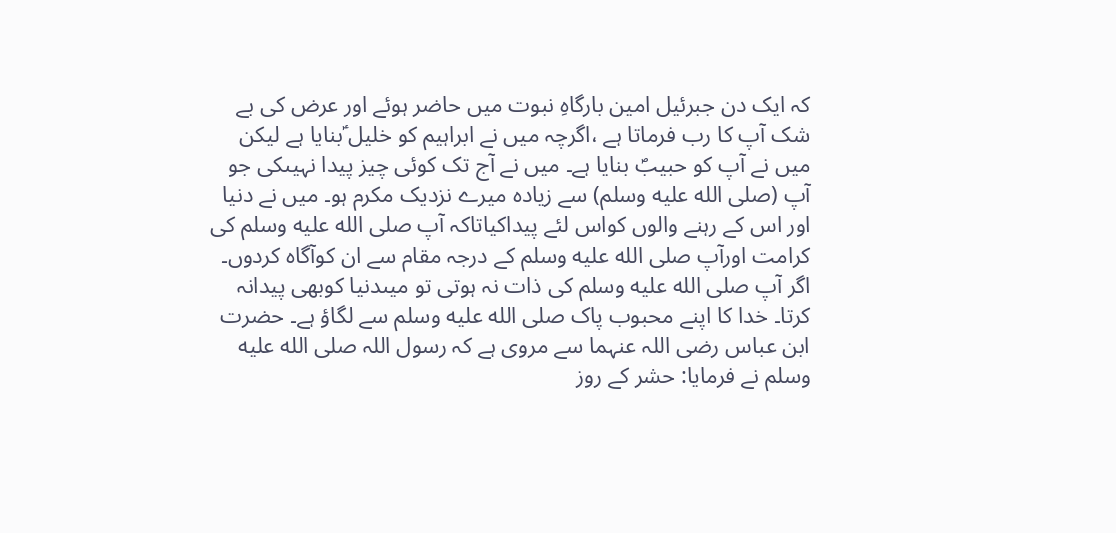کہ ایک دن جبرئیل امین بارگاہِ نبوت میں حاضر ہوئے اور عرض کی بے شک آپ کا رب فرماتا ہے ،اگرچہ میں نے ابراہیم کو خلیل ؑبنایا ہے لیکن میں نے آپ کو حبیبؐ بنایا ہے۔ میں نے آج تک کوئی چیز پیدا نہیںکی جو آپ (صلى الله عليه وسلم) سے زیادہ میرے نزدیک مکرم ہو۔ میں نے دنیا اور اس کے رہنے والوں کواس لئے پیداکیاتاکہ آپ صلى الله عليه وسلم کی کرامت اورآپ صلى الله عليه وسلم کے درجہ مقام سے ان کوآگاہ کردوں۔ اگر آپ صلى الله عليه وسلم کی ذات نہ ہوتی تو میںدنیا کوبھی پیدانہ کرتا۔ خدا کا اپنے محبوب پاک صلى الله عليه وسلم سے لگاؤ ہے۔ حضرت ابن عباس رضی اللہ عنہما سے مروی ہے کہ رسول اللہ صلى الله عليه وسلم نے فرمایا: حشر کے روز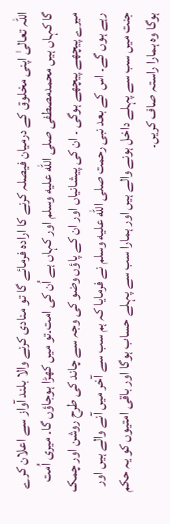اللہ تعالیٰ اپنی مخلوق کے درمیان فیصلہ کرنے کا ارادہ فرمائے گا تو منادی کرنے والا بلند آواز سے اعلان کرے گا کہاں ہیں محمدمصطفی صلى الله عليه وسلم اور کہاں ہے اُن کی امت۔تو میں کھڑا ہوجاؤں گا۔ میری اُمت میرے پیچھے پیچھے ہوگی ۔ ان کی پیشانیاں اور ان کے پاؤں وضو کی وجہ سے چاند کی طرح روشن اور چمک رہے ہوں گے۔ اس کے بعد نبی رحمت صلى الله عليه وسلم نے فرمایا کہ ہم سب سے آخر میں آنے والے ہیں اور جنت میں سب سے پہلے داخل ہونے والے ہیں اور ہمارا سب سے پہلے حساب ہوگا اور باقی امتیوں کو یہ حکم ہوگا وہ ہمارا راستہ صاف کریں۔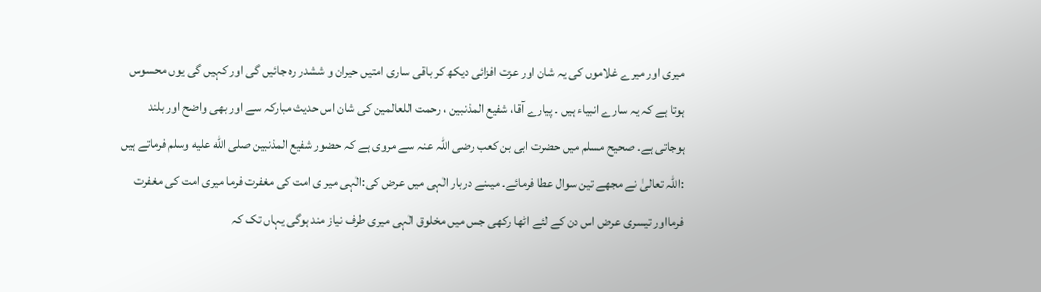میری اور میرے غلاموں کی یہ شان اور عزت افزائی دیکھ کر باقی ساری امتیں حیران و ششدر رہ جائیں گی اور کہیں گی یوں محسوس ہوتا ہے کہ یہ سارے انبیاء ہیں ۔ پیارے آقا، شفیع المذنبین ، رحمت اللعالمین کی شان اس حدیث مبارکہ سے اور بھی واضح اور بلند ہوجاتی ہے۔ صحیح مسلم میں حضرت ابی بن کعب رضی اللہ عنہ سے مروی ہے کہ حضور شفیع المذنبین صلى الله عليه وسلم فرماتے ہیں :اللہ تعالیٰ نے مجھے تین سوال عطا فرمائے۔ میںنے دربار الٰہی میں عرض کی:الٰہی میر ی امت کی مغفرت فرما میری امت کی مغفرت فرمااور تیسری عرض اس دن کے لئے اٹھا رکھی جس میں مخلوق الٰہی میری طرف نیاز مند ہوگی یہاں تک کہ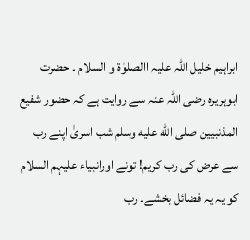ابراہیم خلیل اللہ علیہ االصلوٰۃ و السلام ۔ حضرت ابوہریرہ رضی اللہ عنہ سے روایت ہے کہ حضور شفیع المذنبیین صلى الله عليه وسلم شب اسریٰ اپنے رب سے عرض کی رب کریم! تونے اورانبیاء علیہم السلام کو یہ یہ فضائل بخشے۔ رب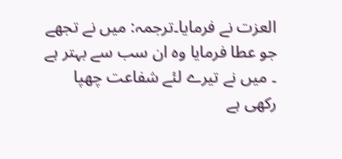العزت نے فرمایا۔ترجمہ: میں نے تجھے جو عطا فرمایا وہ ان سب سے بہتر ہے ۔ میں نے تیرے لئے شفاعت چھپا رکھی ہے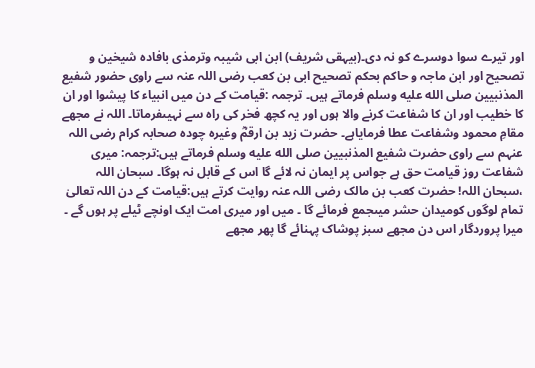اور تیرے سوا دوسرے کو نہ دی۔(بیہقی شریف) ابن ابی شیبہ وترمذی بافادہ شیخین و تصحیح اور ابن ماجہ و حاکم بحکم تصحیح ابی بن کعب رضی اللہ عنہ سے راوی حضور شفیع المذنبیین صلى الله عليه وسلم فرماتے ہیں۔ ترجمہ :قیامت کے دن میں انبیاء کا پیشوا اور ان کا خطیب اور ان کا شفاعت کرنے والا ہوں اور یہ کچھ فخر کی راہ سے نہیںفرماتا۔ اللہ نے مجھے مقامِ محمود وشفاعت عطا فرمایاہے۔ حضرت زید بن ارقمؓ وغیرہ چودہ صحابہ کرام رضی اللہ عنہم سے راوی حضرت شفیع المذنبیین صلى الله عليه وسلم فرماتے ہیں:ترجمہ: میری شفاعت روز قیامت حق ہے جواس پر ایمان نہ لائے گا اس کے قابل نہ ہوگا۔ سبحان اللہ ،سبحان اللہ! حضرت کعب بن مالک رضی اللہ عنہ روایت کرتے ہیں:قیامت کے دن اللہ تعالیٰ تمام لوگوں کومیدان حشر میںجمع فرمائے گا ۔ میں اور میری امت ایک اونچے ٹیلے پر ہوں گے ۔ میرا پروردگار اس دن مجھے سبز پوشاک پہنائے گا پھر مجھے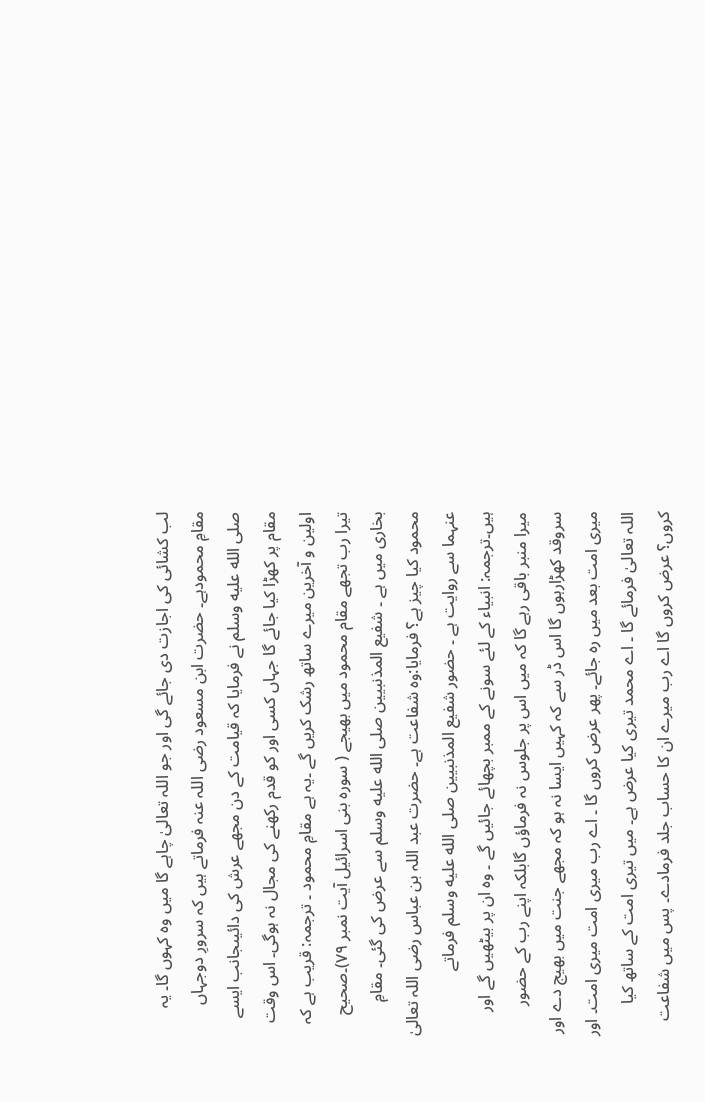لب کشائی کی اجازت دی جائے گی اور جو اللہ تعالیٰ چاہے گا میں وہ کہوں گا۔ یہ مقامِ محمودہے۔ حضرت ابن مسعود رضی اللہ عنہ فرماتے ہیں کہ سرورِ دوجہاں صلى الله عليه وسلم نے فرمایا کہ قیامت کے دن مجھے عرش کی دائیںجانب ایسے مقام پر کھڑا کیا جائے گا جہاں کسی اور کو قدم رکھنے کی مجال نہ ہوگی۔ اس وقت اولین و آخرین میرے ساتھ رشک کریں گے ۔یہ ہے مقامِ محمود ۔ ترجمہ: قریب ہے کہ تیرا رب تجھے مقام محمود میں بھیجے ( سورہ بنی اسرائیل آیت نمبر ۷۹)۔صحیح بخاری میں ہے ۔ شفیع المذنبیین صلى الله عليه وسلم سے عرض کی گئی۔ مقامِ محمود کیا چیز ہے؟ فرمایا:وہ شفاعت ہے۔ حضرت عبد اللہ بن عباس رضی اللہ تعالیٰ عنہما سے روایت ہے ۔ حضور شفیع المذنبیین صلى الله عليه وسلم فرماتے ہیں۔ترجمہ: انبیاء کے لئے سونے کے ممبر بچھائے جائیں گے ۔ وہ ان پر بیٹھیں گے اور میرا منبر باقی رہے گا کہ میں اس پر جلوس نہ فرماؤں گابلکہ اپنے رب کے حضور سروقد کھڑارہوں گا اس ڈر سے کہ کہیں ایسا نہ ہو کہ مجھے جنت میں بھیج دے اور میری امت بعد میں رہ جائے۔ پھر عرض کروں گا ۔ اے رب میری امت میری امت۔ اور اللہ تعالیٰ فرمائے گا ۔ اے محمد تیری کیا عرض ہے۔ میں تیری امت کے ساتھ کیا کروں؟ عرض کروں گا اے رب میرے ان کا حساب جلد فرمادے۔ پس میں شفاعت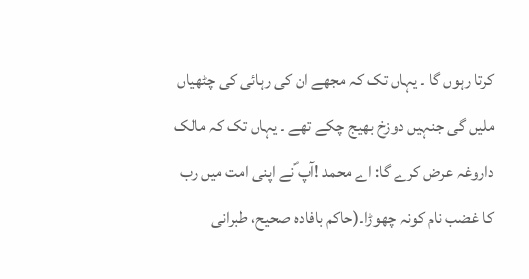کرتا رہوں گا ۔ یہاں تک کہ مجھے ان کی رہائی کی چٹھیاں ملیں گی جنہیں دوزخ بھیج چکے تھے ۔ یہاں تک کہ مالک داروغہ عرض کرے گا: اے محمد !آپ ؐنے اپنی امت میں رب کا غضب نام کونہ چھوڑا۔(حاکم بافادہ صحیح، طبرانی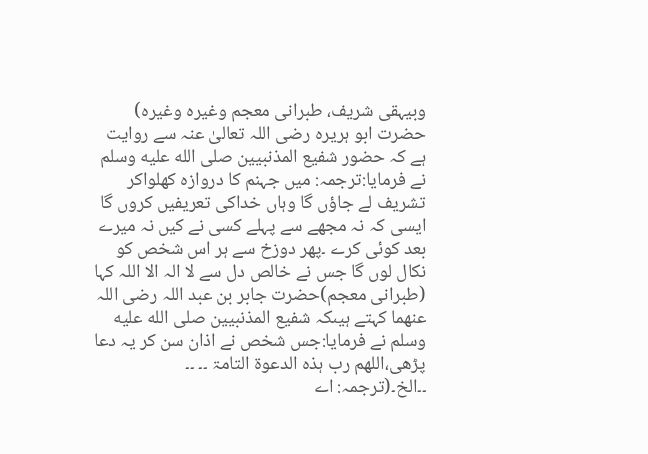وبیہقی شریف، طبرانی معجم وغیرہ وغیرہ) حضرت ابو ہریرہ رضی اللہ تعالیٰ عنہ سے روایت ہے کہ حضور شفیع المذنبیین صلى الله عليه وسلم نے فرمایا:ترجمہ: میں جہنم کا دروازہ کھلواکر تشریف لے جاؤں گا وہاں خداکی تعریفیں کروں گا ایسی کہ نہ مجھے سے پہلے کسی نے کیں نہ میرے بعد کوئی کرے ۔پھر دوزخ سے ہر اس شخص کو نکال لوں گا جس نے خالص دل سے لا الہ الا اللہ کہا (طبرانی معجم)حضرت جابر بن عبد اللہ رضی اللہ عنھما کہتے ہیںکہ شفیع المذنبیین صلى الله عليه وسلم نے فرمایا:جس شخص نے اذان سن کر یہ دعا پڑھی،اللھم رب ہذہ الدعوۃ التامۃ ۔۔ ۔۔ ۔۔الخ۔(ترجمہ: اے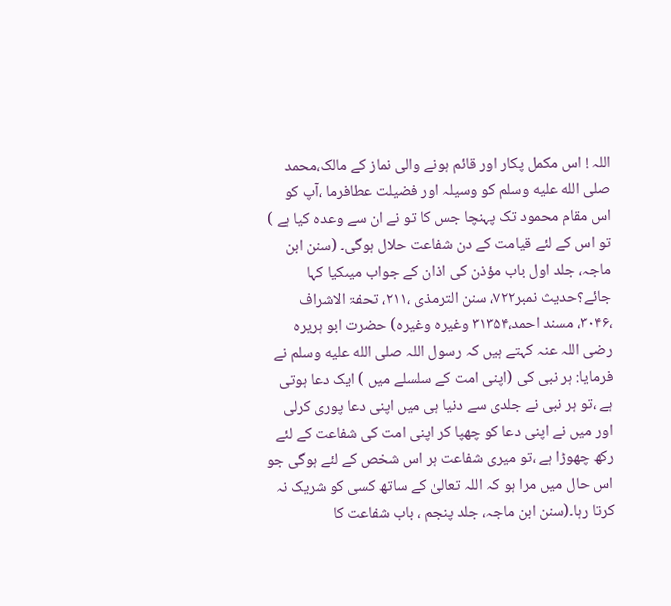اللہ ! اس مکمل پکار اور قائم ہونے والی نماز کے مالک،محمد صلى الله عليه وسلم کو وسیلہ اور فضیلت عطافرما ،آپ کو اس مقام محمود تک پہنچا جس کا تو نے ان سے وعدہ کیا ہے ) تو اس کے لئے قیامت کے دن شفاعت حلال ہوگی۔ (سنن ابن ماجہ، جلد اول باب مؤذن کی اذان کے جواب میںکیا کہا جائے؟حدیث نمبر۷۲۲، سنن الترمذی ،۲۱۱، تحفۃ الاشراف ،۳۰۴۶، مسند احمد،۳۱۳۵۴ وغیرہ وغیرہ) حضرت ابو ہریرہ رضی اللہ عنہ کہتے ہیں کہ رسول اللہ صلى الله عليه وسلم نے فرمایا: ہر نبی کی (اپنی امت کے سلسلے میں ) ایک دعا ہوتی ہے ،تو ہر نبی نے جلدی سے دنیا ہی میں اپنی دعا پوری کرلی اور میں نے اپنی دعا کو چھپا کر اپنی امت کی شفاعت کے لئے رکھ چھوڑا ہے ،تو میری شفاعت ہر اس شخص کے لئے ہوگی جو اس حال میں مرا ہو کہ اللہ تعالیٰ کے ساتھ کسی کو شریک نہ کرتا رہا۔(سنن ابن ماجہ، جلد پنجم ، باب شفاعت کا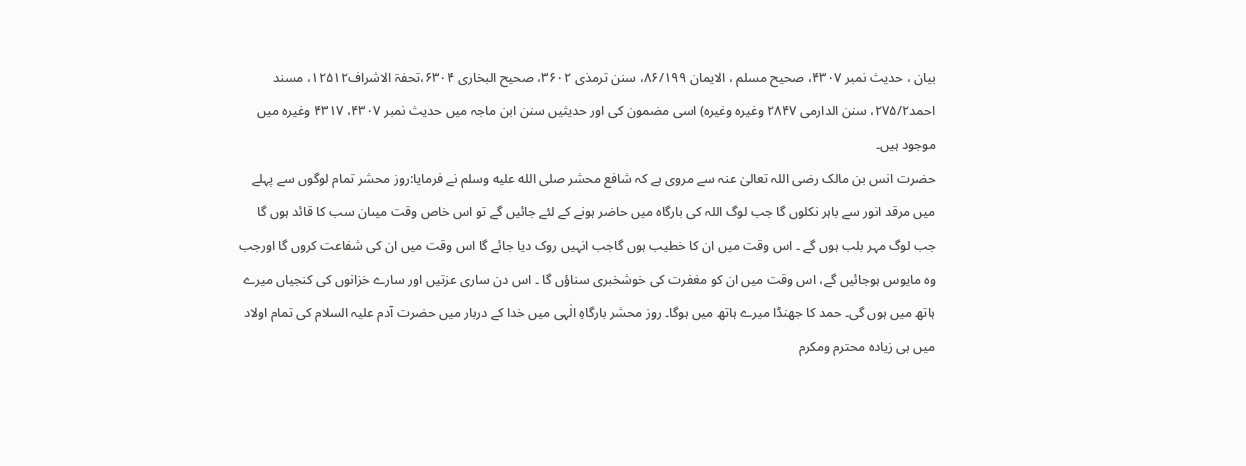بیان ، حدیث نمبر ۴۳۰۷، صحیح مسلم ، الایمان ۸۶/۱۹۹، سنن ترمذی ۳۶۰۲، صحیح البخاری ۶۳۰۴،تحفۃ الاشراف۱۲۵۱۲، مسند احمد۲۷۵/۲، سنن الدارمی ۲۸۴۷ وغیرہ وغیرہ) اسی مضمون کی اور حدیثیں سنن ابن ماجہ میں حدیث نمبر ۴۳۰۷، ۴۳۱۷ وغیرہ میں موجود ہیں۔
حضرت انس بن مالک رضی اللہ تعالیٰ عنہ سے مروی ہے کہ شافع محشر صلى الله عليه وسلم نے فرمایا:روز محشر تمام لوگوں سے پہلے میں مرقد انور سے باہر نکلوں گا جب لوگ اللہ کی بارگاہ میں حاضر ہونے کے لئے جائیں گے تو اس خاص وقت میںان سب کا قائد ہوں گا جب لوگ مہر بلب ہوں گے ۔ اس وقت میں ان کا خطیب ہوں گاجب انہیں روک دیا جائے گا اس وقت میں ان کی شفاعت کروں گا اورجب وہ مایوس ہوجائیں گے، اس وقت میں ان کو مغفرت کی خوشخبری سناؤں گا ۔ اس دن ساری عزتیں اور سارے خزانوں کی کنجیاں میرے ہاتھ میں ہوں گی۔ حمد کا جھنڈا میرے ہاتھ میں ہوگا۔ روز محشر بارگاہِ الٰہی میں خدا کے دربار میں حضرت آدم علیہ السلام کی تمام اولاد میں ہی زیادہ محترم ومکرم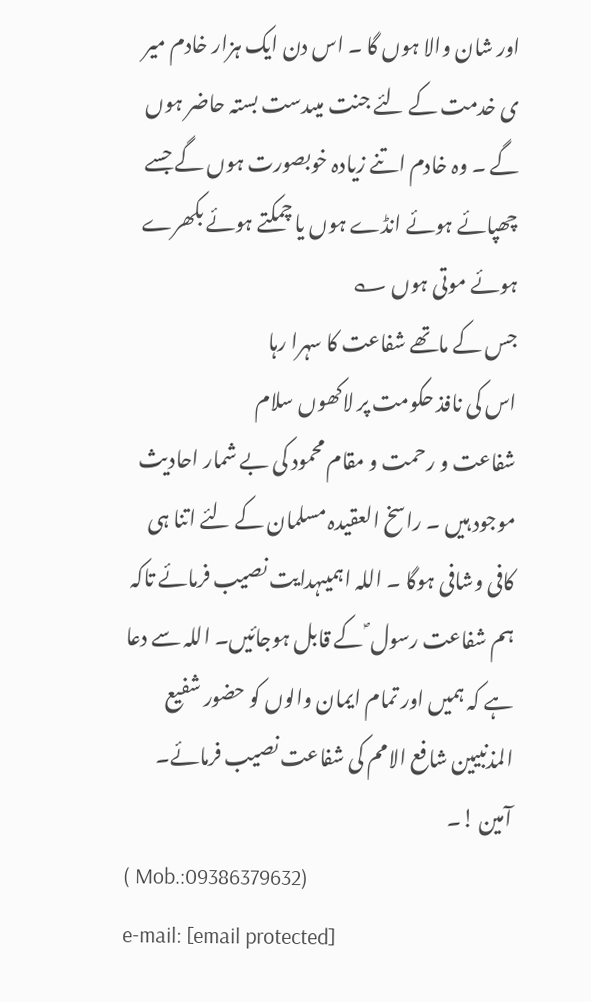اور شان والا ہوں گا ۔ اس دن ایک ہزار خادم میر ی خدمت کے لئے جنت میںدست بستہ حاضر ہوں گے ۔ وہ خادم اتنے زیادہ خوبصورت ہوں گے جسے چھپائے ہوئے انڈے ہوں یا چمکتے ہوئے بکھرے ہوئے موتی ہوں ؎
جس کے ماتھے شفاعت کا سہرا رہا
اس کی نافذ حکومت پر لاکھوں سلام
شفاعت و رحمت و مقام محمود کی بے شمار احادیث موجود ہیں ۔ راسخ العقیدہ مسلمان کے لئے اتنا ہی کافی وشافی ہوگا ۔ اللہ اہمیںہدایت نصیب فرمائے تاکہ ہم شفاعت رسول ؐ کے قابل ہوجائیں۔ اللہ سے دعا ہے کہ ہمیں اور تمام ایمان والوں کو حضور شفیع المذنبیین شافع الامم کی شفاعت نصیب فرمائے۔ آمین !۔
( Mob.:09386379632)
e-mail: [email protected]